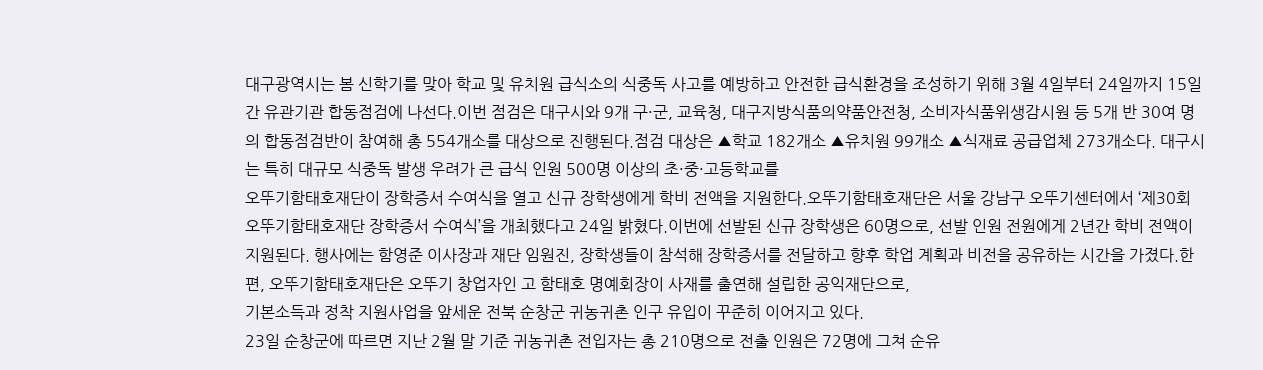대구광역시는 봄 신학기를 맞아 학교 및 유치원 급식소의 식중독 사고를 예방하고 안전한 급식환경을 조성하기 위해 3월 4일부터 24일까지 15일간 유관기관 합동점검에 나선다.이번 점검은 대구시와 9개 구·군, 교육청, 대구지방식품의약품안전청, 소비자식품위생감시원 등 5개 반 30여 명의 합동점검반이 참여해 총 554개소를 대상으로 진행된다.점검 대상은 ▲학교 182개소 ▲유치원 99개소 ▲식재료 공급업체 273개소다. 대구시는 특히 대규모 식중독 발생 우려가 큰 급식 인원 500명 이상의 초·중·고등학교를
오뚜기함태호재단이 장학증서 수여식을 열고 신규 장학생에게 학비 전액을 지원한다.오뚜기함태호재단은 서울 강남구 오뚜기센터에서 ‘제30회 오뚜기함태호재단 장학증서 수여식’을 개최했다고 24일 밝혔다.이번에 선발된 신규 장학생은 60명으로, 선발 인원 전원에게 2년간 학비 전액이 지원된다. 행사에는 함영준 이사장과 재단 임원진, 장학생들이 참석해 장학증서를 전달하고 향후 학업 계획과 비전을 공유하는 시간을 가졌다.한편, 오뚜기함태호재단은 오뚜기 창업자인 고 함태호 명예회장이 사재를 출연해 설립한 공익재단으로,
기본소득과 정착 지원사업을 앞세운 전북 순창군 귀농귀촌 인구 유입이 꾸준히 이어지고 있다.
23일 순창군에 따르면 지난 2월 말 기준 귀농귀촌 전입자는 총 210명으로 전출 인원은 72명에 그쳐 순유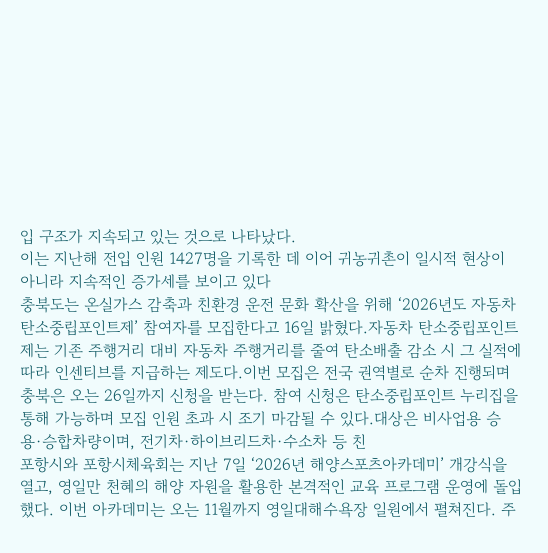입 구조가 지속되고 있는 것으로 나타났다.
이는 지난해 전입 인원 1427명을 기록한 데 이어 귀농귀촌이 일시적 현상이 아니라 지속적인 증가세를 보이고 있다
충북도는 온실가스 감축과 친환경 운전 문화 확산을 위해 ‘2026년도 자동차 탄소중립포인트제’ 참여자를 모집한다고 16일 밝혔다.자동차 탄소중립포인트제는 기존 주행거리 대비 자동차 주행거리를 줄여 탄소배출 감소 시 그 실적에 따라 인센티브를 지급하는 제도다.이번 모집은 전국 권역별로 순차 진행되며 충북은 오는 26일까지 신청을 받는다. 참여 신청은 탄소중립포인트 누리집을 통해 가능하며 모집 인원 초과 시 조기 마감될 수 있다.대상은 비사업용 승용·승합차량이며, 전기차·하이브리드차·수소차 등 친
포항시와 포항시체육회는 지난 7일 ‘2026년 해양스포츠아카데미’ 개강식을 열고, 영일만 천혜의 해양 자원을 활용한 본격적인 교육 프로그램 운영에 돌입했다. 이번 아카데미는 오는 11월까지 영일대해수욕장 일원에서 펼쳐진다. 주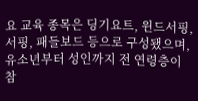요 교육 종목은 딩기요트, 윈드서핑, 서핑, 패들보드 등으로 구성됐으며, 유소년부터 성인까지 전 연령층이 참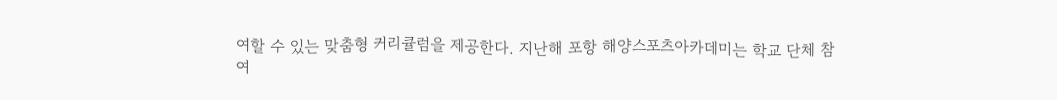여할 수 있는 맞춤형 커리큘럼을 제공한다. 지난해 포항 해양스포츠아카데미는 학교 단체 참여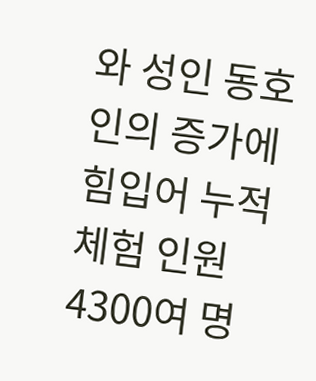와 성인 동호인의 증가에 힘입어 누적 체험 인원 4300여 명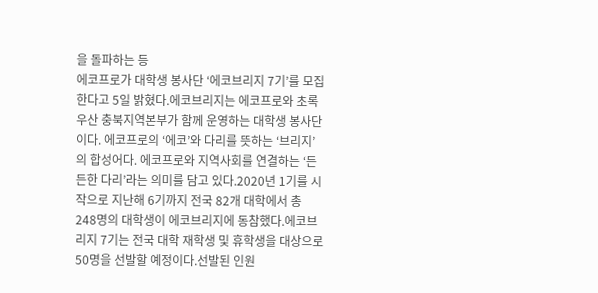을 돌파하는 등
에코프로가 대학생 봉사단 ‘에코브리지 7기’를 모집한다고 5일 밝혔다.에코브리지는 에코프로와 초록우산 충북지역본부가 함께 운영하는 대학생 봉사단이다. 에코프로의 ‘에코’와 다리를 뜻하는 ‘브리지’의 합성어다. 에코프로와 지역사회를 연결하는 ‘든든한 다리’라는 의미를 담고 있다.2020년 1기를 시작으로 지난해 6기까지 전국 82개 대학에서 총 248명의 대학생이 에코브리지에 동참했다.에코브리지 7기는 전국 대학 재학생 및 휴학생을 대상으로 50명을 선발할 예정이다.선발된 인원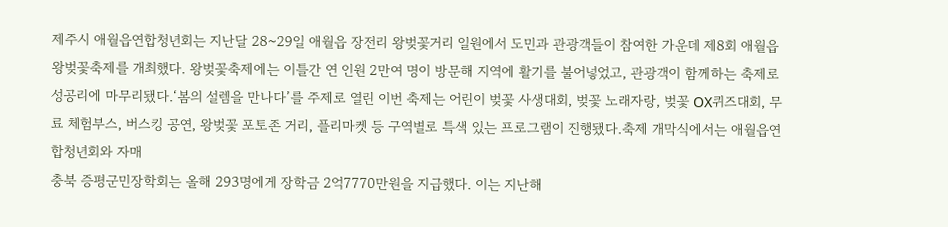제주시 애월읍연합청년회는 지난달 28~29일 애월읍 장전리 왕벚꽃거리 일원에서 도민과 관광객들이 참여한 가운데 제8회 애월읍 왕벚꽃축제를 개최했다. 왕벚꽃축제에는 이틀간 연 인원 2만여 명이 방문해 지역에 활기를 불어넣었고, 관광객이 함께하는 축제로 성공리에 마무리됐다.‘봄의 설렘을 만나다’를 주제로 열린 이번 축제는 어린이 벚꽃 사생대회, 벚꽃 노래자랑, 벚꽃 OX퀴즈대회, 무료 체험부스, 버스킹 공연, 왕벚꽃 포토존 거리, 플리마켓 등 구역별로 특색 있는 프로그램이 진행됐다.축제 개막식에서는 애월읍연합청년회와 자매
충북 증평군민장학회는 올해 293명에게 장학금 2억7770만원을 지급했다. 이는 지난해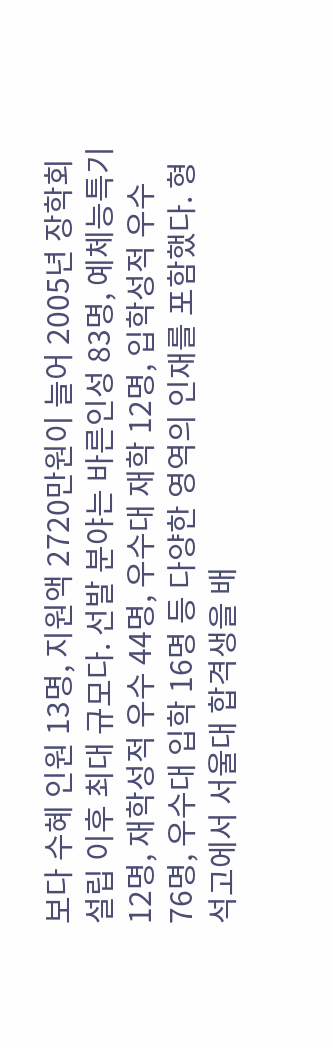보다 수혜 인원 13명, 지원액 2720만원이 늘어 2005년 장학회 설립 이후 최대 규모다. 선발 분야는 바른인성 83명, 예체능특기 12명, 재학성적 우수 44명, 우수대 재학 12명, 입학성적 우수 76명, 우수대 입학 16명 등 다양한 영역의 인재를 포함했다. 형석고에서 서울대 합격생을 배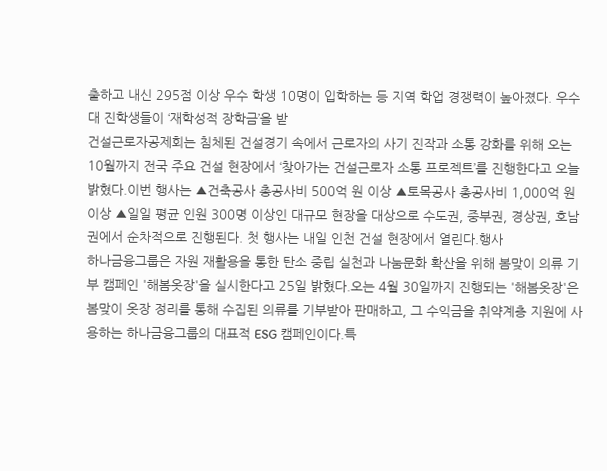출하고 내신 295점 이상 우수 학생 10명이 입학하는 등 지역 학업 경쟁력이 높아졌다. 우수대 진학생들이 ‘재학성적 장학금’을 받
건설근로자공제회는 침체된 건설경기 속에서 근로자의 사기 진작과 소통 강화를 위해 오는 10월까지 전국 주요 건설 현장에서 ‘찾아가는 건설근로자 소통 프로젝트’를 진행한다고 오늘 밝혔다.이번 행사는 ▲건축공사 총공사비 500억 원 이상 ▲토목공사 총공사비 1,000억 원 이상 ▲일일 평균 인원 300명 이상인 대규모 현장을 대상으로 수도권, 중부권, 경상권, 호남권에서 순차적으로 진행된다. 첫 행사는 내일 인천 건설 현장에서 열린다.행사
하나금융그룹은 자원 재활용을 통한 탄소 중립 실천과 나눔문화 확산을 위해 봄맞이 의류 기부 캠페인 '해봄옷장'을 실시한다고 25일 밝혔다.오는 4월 30일까지 진행되는 '해봄옷장'은 봄맞이 옷장 정리를 통해 수집된 의류를 기부받아 판매하고, 그 수익금을 취약계층 지원에 사용하는 하나금융그룹의 대표적 ESG 캠페인이다.특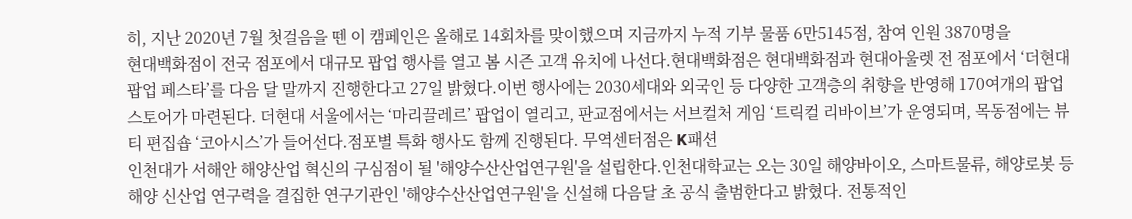히, 지난 2020년 7월 첫걸음을 뗀 이 캠페인은 올해로 14회차를 맞이했으며 지금까지 누적 기부 물품 6만5145점, 참여 인원 3870명을
현대백화점이 전국 점포에서 대규모 팝업 행사를 열고 봄 시즌 고객 유치에 나선다.현대백화점은 현대백화점과 현대아울렛 전 점포에서 ‘더현대 팝업 페스타’를 다음 달 말까지 진행한다고 27일 밝혔다.이번 행사에는 2030세대와 외국인 등 다양한 고객층의 취향을 반영해 170여개의 팝업스토어가 마련된다. 더현대 서울에서는 ‘마리끌레르’ 팝업이 열리고, 판교점에서는 서브컬처 게임 ‘트릭컬 리바이브’가 운영되며, 목동점에는 뷰티 편집숍 ‘코아시스’가 들어선다.점포별 특화 행사도 함께 진행된다. 무역센터점은 K패션
인천대가 서해안 해양산업 혁신의 구심점이 될 '해양수산산업연구원'을 설립한다.인천대학교는 오는 30일 해양바이오, 스마트물류, 해양로봇 등 해양 신산업 연구력을 결집한 연구기관인 '해양수산산업연구원'을 신설해 다음달 초 공식 출범한다고 밝혔다. 전통적인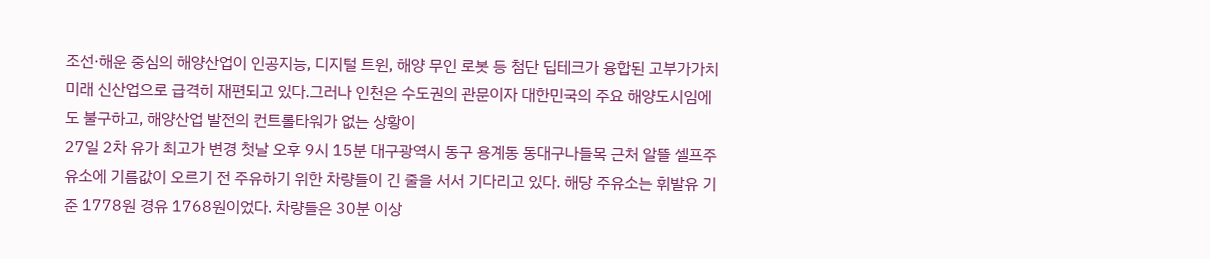조선·해운 중심의 해양산업이 인공지능, 디지털 트윈, 해양 무인 로봇 등 첨단 딥테크가 융합된 고부가가치 미래 신산업으로 급격히 재편되고 있다.그러나 인천은 수도권의 관문이자 대한민국의 주요 해양도시임에도 불구하고, 해양산업 발전의 컨트롤타워가 없는 상황이
27일 2차 유가 최고가 변경 첫날 오후 9시 15분 대구광역시 동구 용계동 동대구나들목 근처 알뜰 셀프주유소에 기름값이 오르기 전 주유하기 위한 차량들이 긴 줄을 서서 기다리고 있다. 해당 주유소는 휘발유 기준 1778원 경유 1768원이었다. 차량들은 30분 이상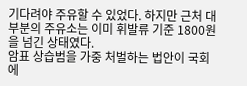기다려야 주유할 수 있었다. 하지만 근처 대부분의 주유소는 이미 휘발류 기준 1800원을 넘긴 상태였다.
암표 상습범을 가중 처벌하는 법안이 국회에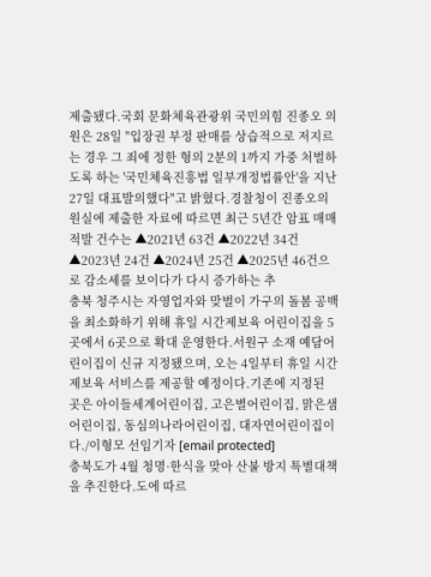제출됐다.국회 문화체육관광위 국민의힘 진종오 의원은 28일 "입장권 부정 판매를 상습적으로 저지르는 경우 그 죄에 정한 형의 2분의 1까지 가중 처벌하도록 하는 '국민체육진흥법 일부개정법률안'을 지난 27일 대표발의했다"고 밝혔다.경찰청이 진종오의원실에 제출한 자료에 따르면 최근 5년간 암표 매매 적발 건수는 ▲2021년 63건 ▲2022년 34건 ▲2023년 24건 ▲2024년 25건 ▲2025년 46건으로 감소세를 보이다가 다시 증가하는 추
충북 청주시는 자영업자와 맞벌이 가구의 돌봄 공백을 최소화하기 위해 휴일 시간제보육 어린이집을 5곳에서 6곳으로 확대 운영한다.서원구 소재 예담어린이집이 신규 지정됐으며, 오는 4일부터 휴일 시간제보육 서비스를 제공할 예정이다.기존에 지정된 곳은 아이들세계어린이집, 고은별어린이집, 맑은샘어린이집, 동심의나라어린이집, 대자연어린이집이다./이형모 선임기자 [email protected]
충북도가 4월 청명·한식을 맞아 산불 방지 특별대책을 추진한다.도에 따르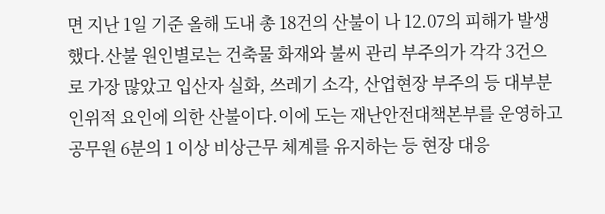면 지난 1일 기준 올해 도내 총 18건의 산불이 나 12.07의 피해가 발생했다.산불 원인별로는 건축물 화재와 불씨 관리 부주의가 각각 3건으로 가장 많았고 입산자 실화, 쓰레기 소각, 산업현장 부주의 등 대부분 인위적 요인에 의한 산불이다.이에 도는 재난안전대책본부를 운영하고 공무원 6분의 1 이상 비상근무 체계를 유지하는 등 현장 대응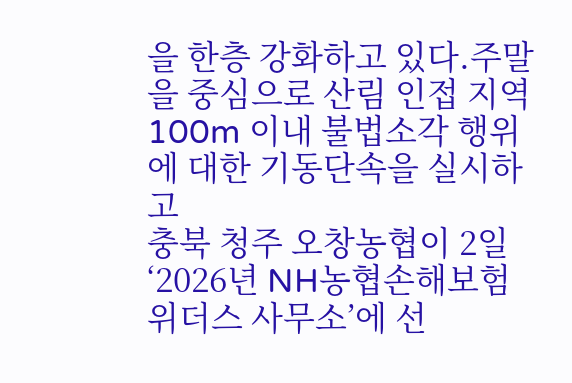을 한층 강화하고 있다.주말을 중심으로 산림 인접 지역 100m 이내 불법소각 행위에 대한 기동단속을 실시하고
충북 청주 오창농협이 2일 ‘2026년 NH농협손해보험 위더스 사무소’에 선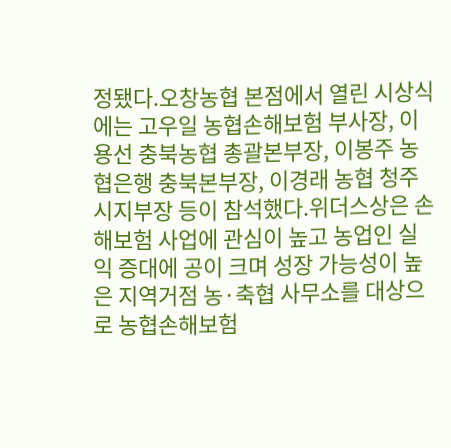정됐다.오창농협 본점에서 열린 시상식에는 고우일 농협손해보험 부사장, 이용선 충북농협 총괄본부장, 이봉주 농협은행 충북본부장, 이경래 농협 청주시지부장 등이 참석했다.위더스상은 손해보험 사업에 관심이 높고 농업인 실익 증대에 공이 크며 성장 가능성이 높은 지역거점 농·축협 사무소를 대상으로 농협손해보험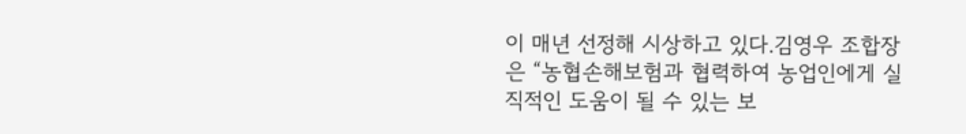이 매년 선정해 시상하고 있다.김영우 조합장은 “농협손해보험과 협력하여 농업인에게 실직적인 도움이 될 수 있는 보